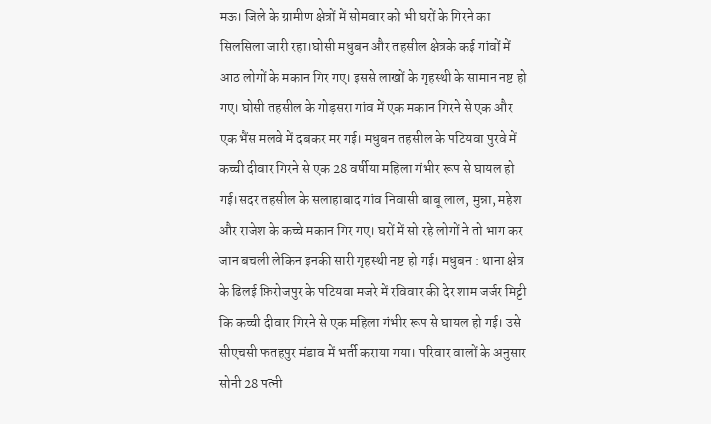मऊ। जिले के ग्रामीण क्षेत्रों में सोमवार को भी घरों के गिरने का सिलसिला जारी रहा।घोसी मधुबन और तहसील क्षेत्रके कई गांवों में आठ लोगों के मकान गिर गए। इससे लाखों के गृहस्थी के सामान नष्ट हो गए। घोसी तहसील के गोड़सरा गांव में एक मकान गिरने से एक और एक भैंस मलवे में दबकर मर गई। मधुबन तहसील के पटियवा पुरवे में कच्ची दीवार गिरने से एक 28 वर्षीया महिला गंभीर रूप से घायल हो गई।सदर तहसील के सलाहाबाद गांव निवासी बाबू लाल, मुन्ना, महेश और राजेश के कच्चे मकान गिर गए। घरों में सो रहे लोगों ने तो भाग कर जान बचली लेकिन इनकी सारी गृहस्थी नष्ट हो गई। मधुबन : थाना क्षेत्र के ढिलई फ़िरोजपुर के पटियवा मजरे में रविवार की देर शाम जर्जर मिट्टी कि कच्ची दीवार गिरने से एक महिला गंभीर रूप से घायल हो गई। उसे सीएचसी फतहपुर मंडाव में भर्ती कराया गया। परिवार वालों के अनुसार सोनी 28 पत्नी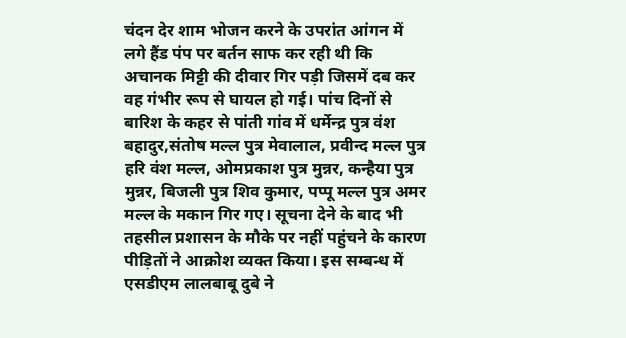चंदन देर शाम भोजन करने के उपरांत आंगन में लगे हैंड पंप पर बर्तन साफ कर रही थी कि अचानक मिट्टी की दीवार गिर पड़ी जिसमें दब कर वह गंभीर रूप से घायल हो गई। पांच दिनों से बारिश के कहर से पांती गांव में धर्मेन्द्र पुत्र वंश बहादुर,संतोष मल्ल पुत्र मेवालाल, प्रवीन्द मल्ल पुत्र हरि वंश मल्ल, ओमप्रकाश पुत्र मुन्नर, कन्हैया पुत्र मुन्नर, बिजली पुत्र शिव कुमार, पप्पू मल्ल पुत्र अमर मल्ल के मकान गिर गए। सूचना देने के बाद भी तहसील प्रशासन के मौके पर नहीं पहुंचने के कारण पीड़ितों ने आक्रोश व्यक्त किया। इस सम्बन्ध में एसडीएम लालबाबू दुबे ने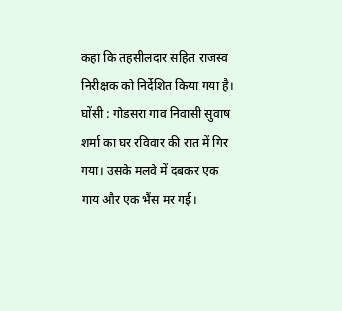कहा कि तहसीलदार सहित राजस्व निरीक्षक को निर्देशित किया गया है। घोंसी : गोडसरा गाव निवासी सुवाष शर्मा का घर रविवार की रात में गिर गया। उसके मलवे में दबकर एक गाय और एक भैंस मर गई।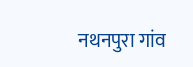नथनपुरा गांव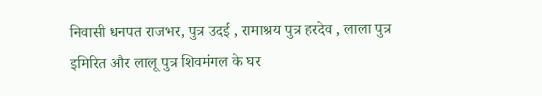निवासी धनपत राजभर, पुत्र उदई , रामाश्रय पुत्र हरदेव , लाला पुत्र इमिरित और लालू पुत्र शिवमंगल के घर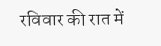रविवार की रात में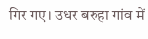गिर गए। उधर बरुहा गांव में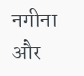नगीना और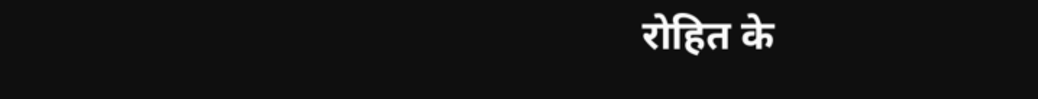रोहित के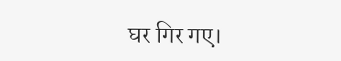घर गिर गए।